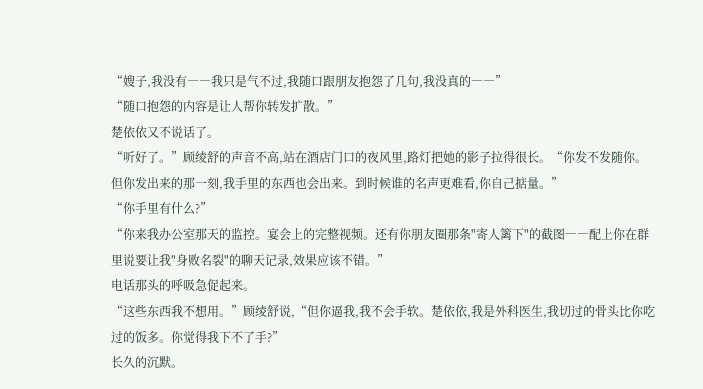“嫂子,我没有――我只是气不过,我随口跟朋友抱怨了几句,我没真的――”
“随口抱怨的内容是让人帮你转发扩散。”
楚依依又不说话了。
“听好了。”顾绫舒的声音不高,站在酒店门口的夜风里,路灯把她的影子拉得很长。“你发不发随你。但你发出来的那一刻,我手里的东西也会出来。到时候谁的名声更难看,你自己掂量。”
“你手里有什么?”
“你来我办公室那天的监控。宴会上的完整视频。还有你朋友圈那条"寄人篱下"的截图――配上你在群里说要让我"身败名裂"的聊天记录,效果应该不错。”
电话那头的呼吸急促起来。
“这些东西我不想用。”顾绫舒说,“但你逼我,我不会手软。楚依依,我是外科医生,我切过的骨头比你吃过的饭多。你觉得我下不了手?”
长久的沉默。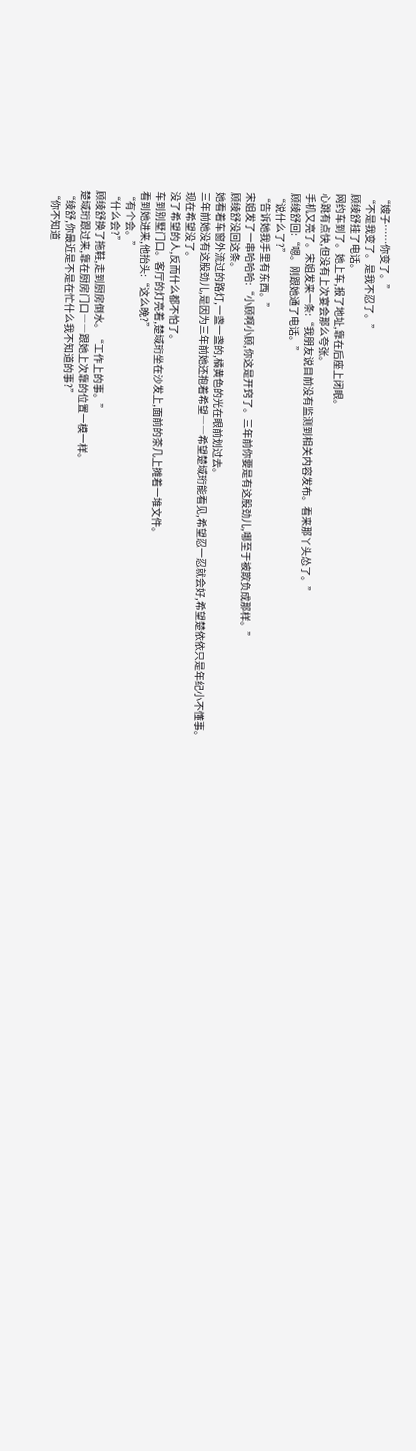“嫂子……你变了。”
“不是我变了。是我不忍了。”
顾绫舒挂了电话。
网约车到了。她上车,报了地址,靠在后座上闭眼。
心跳有点快,但没有上次宴会那么夸张。
手机又亮了。宋姐发来一条:“我朋友说目前没有监测到相关内容发布。看来那丫头怂了。”
顾绫舒回:“嗯。刚跟她通了电话。”
“说什么了?”
“告诉她我手里有东西。”
宋姐发了一串哈哈哈:“小顾啊小顾,你这是开窍了。三年前你要是有这股劲儿,哪至于被欺负成那样。”
顾绫舒没回这条。
她看着车窗外流过的路灯,一盏一盏的,橘黄色的光在眼前划过去。
三年前她没有这股劲儿,是因为三年前她还抱着希望――希望楚域珩能看见,希望忍一忍就会好,希望楚依依只是年纪小不懂事。
现在希望没了。
没了希望的人,反而什么都不怕了。
车到别墅门口。客厅的灯亮着,楚域珩坐在沙发上,面前的茶几上摊着一堆文件。
看到她进来,他抬头:“这么晚?”
“有个会。”
“什么会?”
顾绫舒换了拖鞋,走到厨房倒水。“工作上的事。”
楚域珩跟过来,靠在厨房门口――跟她上次靠的位置一模一样。
“绫舒,你最近是不是在忙什么我不知道的事?”
“你不知道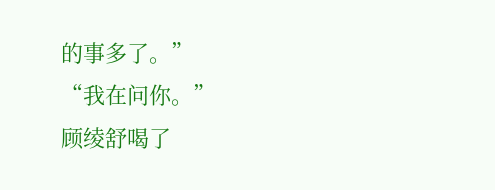的事多了。”
“我在问你。”
顾绫舒喝了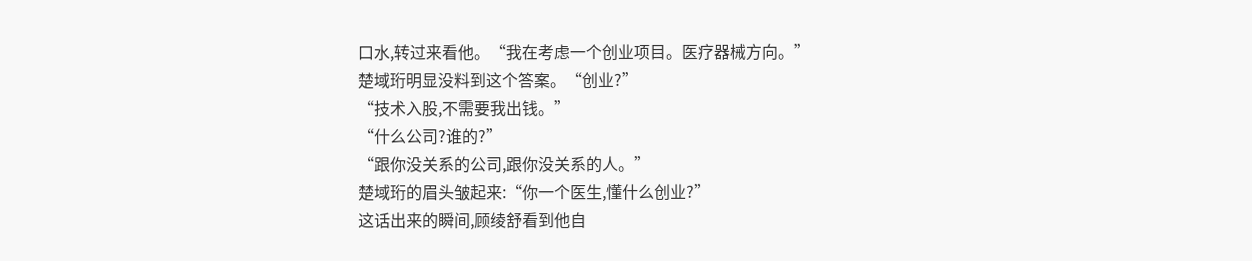口水,转过来看他。“我在考虑一个创业项目。医疗器械方向。”
楚域珩明显没料到这个答案。“创业?”
“技术入股,不需要我出钱。”
“什么公司?谁的?”
“跟你没关系的公司,跟你没关系的人。”
楚域珩的眉头皱起来:“你一个医生,懂什么创业?”
这话出来的瞬间,顾绫舒看到他自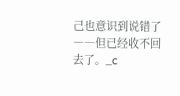己也意识到说错了――但已经收不回去了。_c